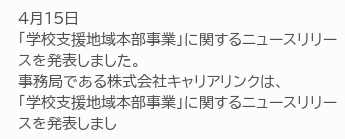4月15日
「学校支援地域本部事業」に関するニュースリリースを発表しました。
事務局である株式会社キャリアリンクは、
「学校支援地域本部事業」に関するニュースリリースを発表しまし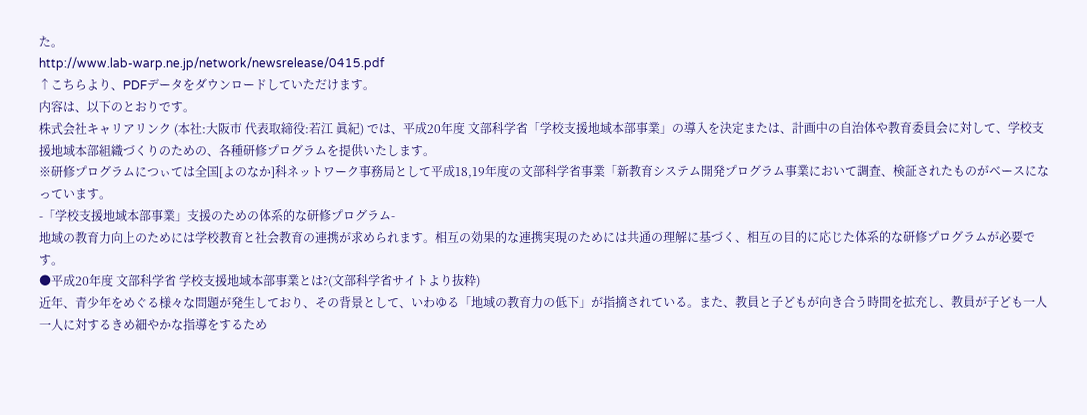た。
http://www.lab-warp.ne.jp/network/newsrelease/0415.pdf
↑こちらより、PDFデータをダウンロードしていただけます。
内容は、以下のとおりです。
株式会社キャリアリンク (本社:大阪市 代表取締役:若江 眞紀) では、平成20年度 文部科学省「学校支援地域本部事業」の導入を決定または、計画中の自治体や教育委員会に対して、学校支援地域本部組織づくりのための、各種研修プログラムを提供いたします。
※研修プログラムにつぃては全国[よのなか]科ネットワーク事務局として平成18,19年度の文部科学省事業「新教育システム開発プログラム事業において調査、検証されたものがベースになっています。
-「学校支援地域本部事業」支援のための体系的な研修プログラム-
地域の教育力向上のためには学校教育と社会教育の連携が求められます。相互の効果的な連携実現のためには共通の理解に基づく、相互の目的に応じた体系的な研修プログラムが必要です。
●平成20年度 文部科学省 学校支援地域本部事業とは?(文部科学省サイトより抜粋)
近年、青少年をめぐる様々な問題が発生しており、その背景として、いわゆる「地域の教育力の低下」が指摘されている。また、教員と子どもが向き合う時間を拡充し、教員が子ども一人一人に対するきめ細やかな指導をするため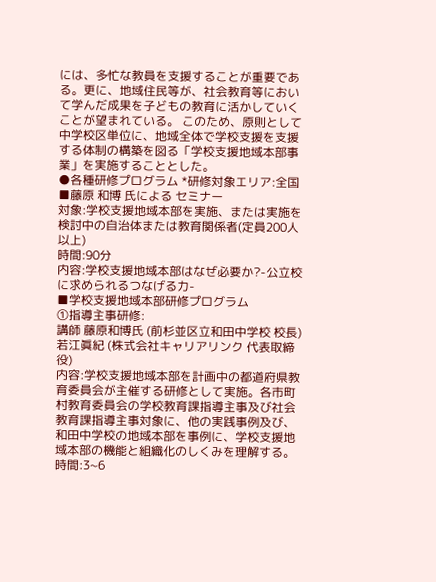には、多忙な教員を支援することが重要である。更に、地域住民等が、社会教育等において学んだ成果を子どもの教育に活かしていくことが望まれている。 このため、原則として中学校区単位に、地域全体で学校支援を支援する体制の構築を図る「学校支援地域本部事業」を実施することとした。
●各種研修プログラム *研修対象エリア:全国
■藤原 和博 氏による セミナー
対象:学校支援地域本部を実施、または実施を検討中の自治体または教育関係者(定員200人以上)
時間:90分
内容:学校支援地域本部はなぜ必要か?-公立校に求められるつなげる力-
■学校支援地域本部研修プログラム
①指導主事研修:
講師 藤原和博氏 (前杉並区立和田中学校 校長)
若江眞紀 (株式会社キャリアリンク 代表取締役)
内容:学校支援地域本部を計画中の都道府県教育委員会が主催する研修として実施。各市町村教育委員会の学校教育課指導主事及び社会教育課指導主事対象に、他の実践事例及び、和田中学校の地域本部を事例に、学校支援地域本部の機能と組織化のしくみを理解する。
時間:3~6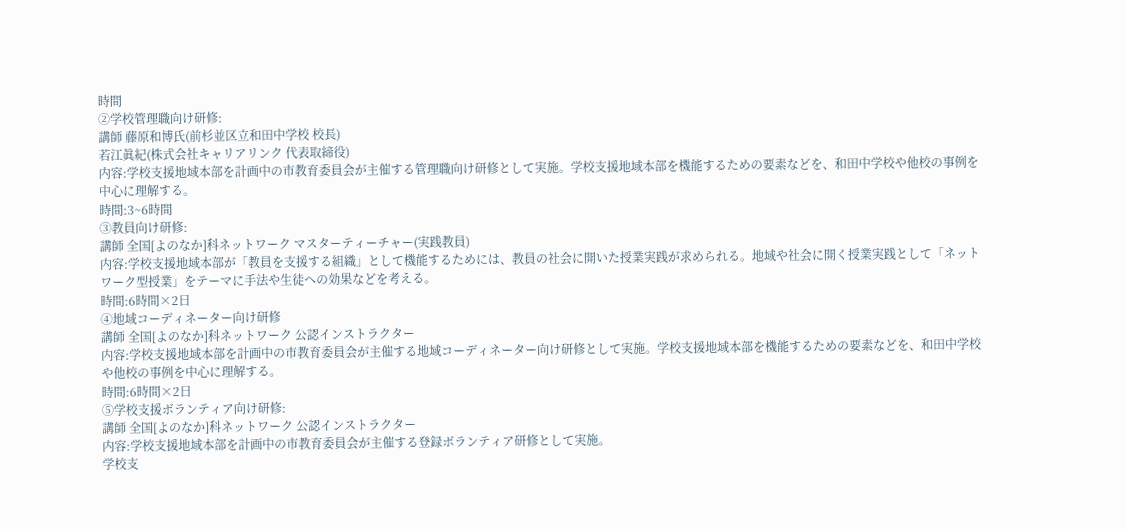時間
②学校管理職向け研修:
講師 藤原和博氏(前杉並区立和田中学校 校長)
若江眞紀(株式会社キャリアリンク 代表取締役)
内容:学校支援地域本部を計画中の市教育委員会が主催する管理職向け研修として実施。学校支援地域本部を機能するための要素などを、和田中学校や他校の事例を中心に理解する。
時間:3~6時間
③教員向け研修:
講師 全国[よのなか]科ネットワーク マスターティーチャー(実践教員)
内容:学校支援地域本部が「教員を支援する組織」として機能するためには、教員の社会に開いた授業実践が求められる。地域や社会に開く授業実践として「ネットワーク型授業」をテーマに手法や生徒への効果などを考える。
時間:6時間×2日
④地域コーディネーター向け研修
講師 全国[よのなか]科ネットワーク 公認インストラクター
内容:学校支援地域本部を計画中の市教育委員会が主催する地域コーディネーター向け研修として実施。学校支援地域本部を機能するための要素などを、和田中学校や他校の事例を中心に理解する。
時間:6時間×2日
⑤学校支援ボランティア向け研修:
講師 全国[よのなか]科ネットワーク 公認インストラクター
内容:学校支援地域本部を計画中の市教育委員会が主催する登録ボランティア研修として実施。
学校支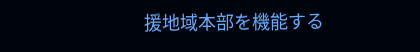援地域本部を機能する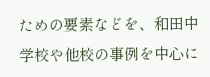ための要素などを、和田中学校や他校の事例を中心に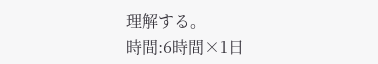理解する。
時間:6時間×1日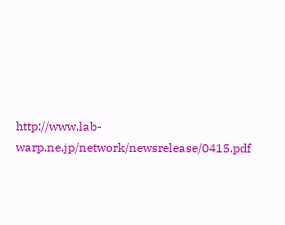http://www.lab-warp.ne.jp/network/newsrelease/0415.pdf